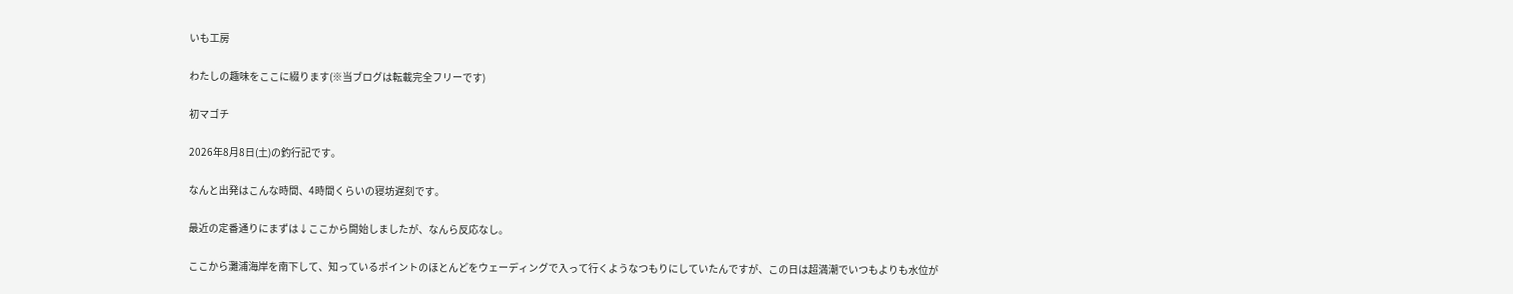いも工房

わたしの趣味をここに綴ります(※当ブログは転載完全フリーです)

初マゴチ

2026年8月8日(土)の釣行記です。

なんと出発はこんな時間、4時間くらいの寝坊遅刻です。

最近の定番通りにまずは↓ここから開始しましたが、なんら反応なし。

ここから灘浦海岸を南下して、知っているポイントのほとんどをウェーディングで入って行くようなつもりにしていたんですが、この日は超満潮でいつもよりも水位が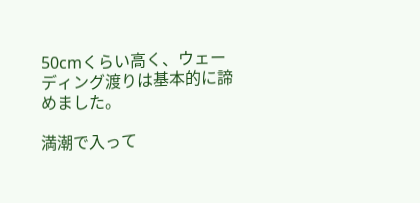50cmくらい高く、ウェーディング渡りは基本的に諦めました。

満潮で入って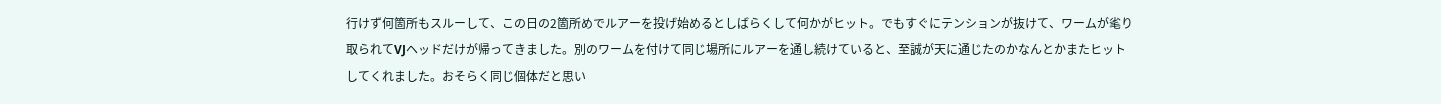行けず何箇所もスルーして、この日の2箇所めでルアーを投げ始めるとしばらくして何かがヒット。でもすぐにテンションが抜けて、ワームが毟り取られてVJヘッドだけが帰ってきました。別のワームを付けて同じ場所にルアーを通し続けていると、至誠が天に通じたのかなんとかまたヒットしてくれました。おそらく同じ個体だと思い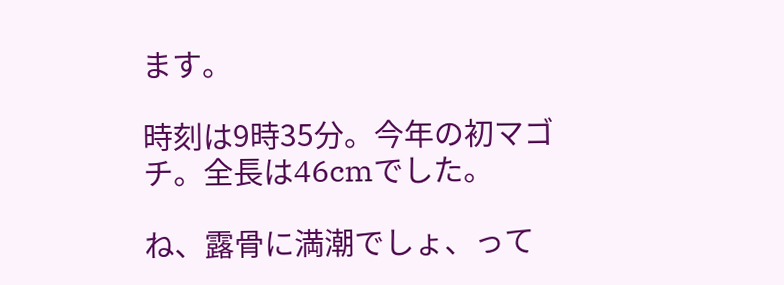ます。

時刻は9時35分。今年の初マゴチ。全長は46cmでした。

ね、露骨に満潮でしょ、って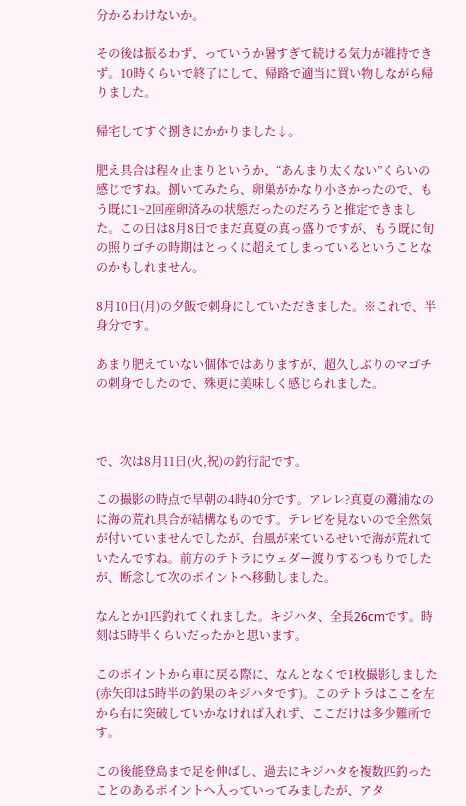分かるわけないか。

その後は振るわず、っていうか暑すぎて続ける気力が維持できず。10時くらいで終了にして、帰路で適当に買い物しながら帰りました。

帰宅してすぐ捌きにかかりました↓。

肥え具合は程々止まりというか、“あんまり太くない”くらいの感じですね。捌いてみたら、卵巣がかなり小さかったので、もう既に1~2回産卵済みの状態だったのだろうと推定できました。この日は8月8日でまだ真夏の真っ盛りですが、もう既に旬の照りゴチの時期はとっくに超えてしまっているということなのかもしれません。

8月10日(月)の夕飯で刺身にしていただきました。※これで、半身分です。

あまり肥えていない個体ではありますが、超久しぶりのマゴチの刺身でしたので、殊更に美味しく感じられました。



で、次は8月11日(火,祝)の釣行記です。

この撮影の時点で早朝の4時40分です。アレレ?真夏の灘浦なのに海の荒れ具合が結構なものです。テレビを見ないので全然気が付いていませんでしたが、台風が来ているせいで海が荒れていたんですね。前方のテトラにウェダー渡りするつもりでしたが、断念して次のポイントへ移動しました。

なんとか1匹釣れてくれました。キジハタ、全長26cmです。時刻は5時半くらいだったかと思います。

このポイントから車に戻る際に、なんとなくで1枚撮影しました(赤矢印は5時半の釣果のキジハタです)。このテトラはここを左から右に突破していかなければ入れず、ここだけは多少難所です。

この後能登島まで足を伸ばし、過去にキジハタを複数匹釣ったことのあるポイントへ入っていってみましたが、アタ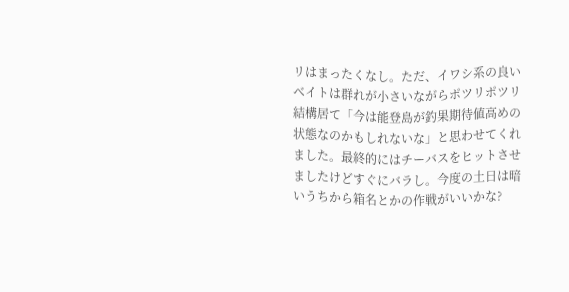リはまったくなし。ただ、イワシ系の良いベイトは群れが小さいながらポツリポツリ結構居て「今は能登島が釣果期待値高めの状態なのかもしれないな」と思わせてくれました。最終的にはチーバスをヒットさせましたけどすぐにバラし。今度の土日は暗いうちから箱名とかの作戦がいいかな?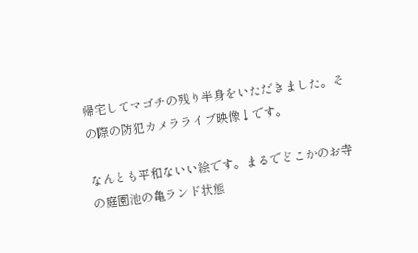帰宅してマゴチの残り半身をいただきました。その際の防犯カメラライブ映像↓です。

なんとも平和ないい絵です。まるでどこかのお寺の庭園池の亀ランド状態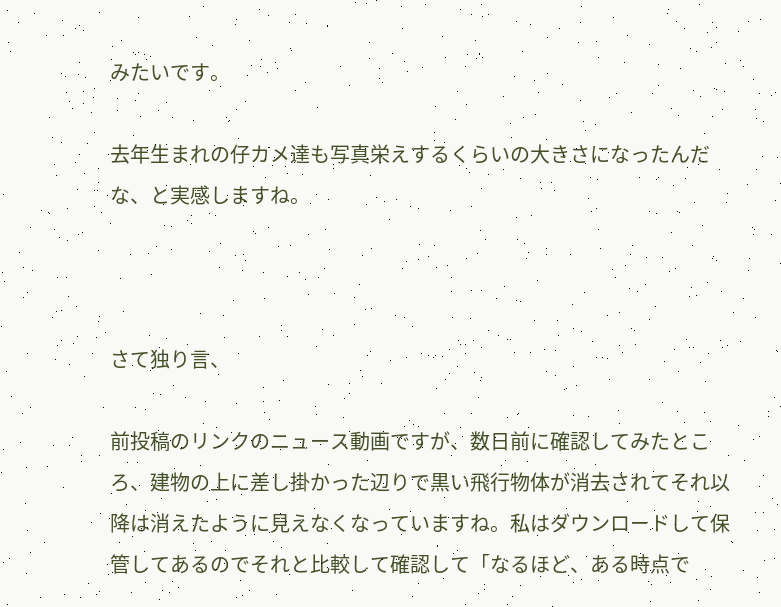みたいです。

去年生まれの仔カメ達も写真栄えするくらいの大きさになったんだな、と実感しますね。



さて独り言、

前投稿のリンクのニュース動画ですが、数日前に確認してみたところ、建物の上に差し掛かった辺りで黒い飛行物体が消去されてそれ以降は消えたように見えなくなっていますね。私はダウンロードして保管してあるのでそれと比較して確認して「なるほど、ある時点で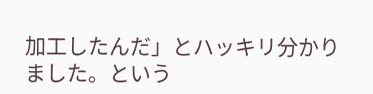加工したんだ」とハッキリ分かりました。という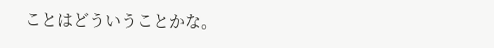ことはどういうことかな。